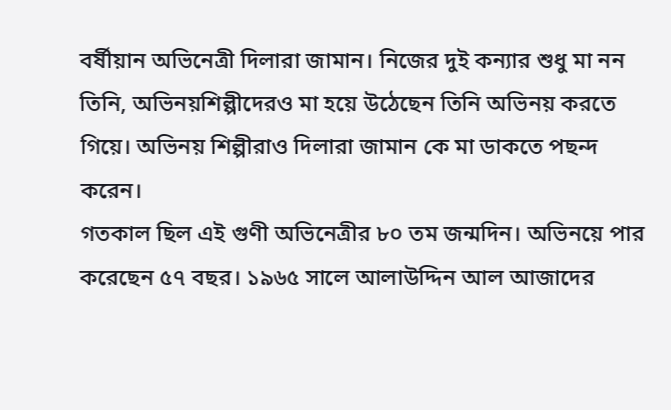বর্ষীয়ান অভিনেত্রী দিলারা জামান। নিজের দুই কন্যার শুধু মা নন তিনি, অভিনয়শিল্পীদেরও মা হয়ে উঠেছেন তিনি অভিনয় করতে গিয়ে। অভিনয় শিল্পীরাও দিলারা জামান কে মা ডাকতে পছন্দ করেন।
গতকাল ছিল এই গুণী অভিনেত্রীর ৮০ তম জন্মদিন। অভিনয়ে পার করেছেন ৫৭ বছর। ১৯৬৫ সালে আলাউদ্দিন আল আজাদের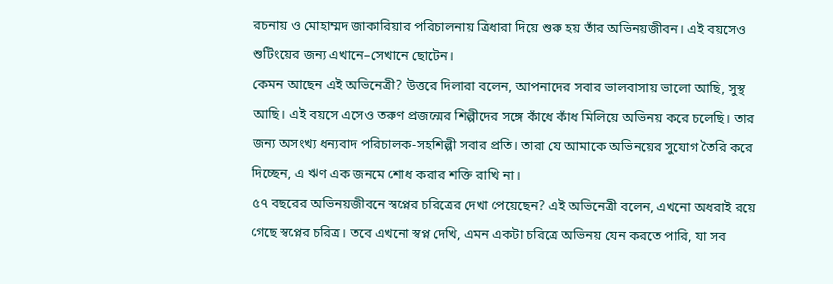রচনায় ও মোহাম্মদ জাকারিয়ার পরিচালনায় ত্রিধারা দিয়ে শুরু হয় তাঁর অভিনয়জীবন। এই বয়সেও শুটিংয়ের জন্য এখানে–সেখানে ছোটেন।
কেমন আছেন এই অভিনেত্রী? উত্তরে দিলারা বলেন, আপনাদের সবার ভালবাসায় ভালো আছি, সুস্থ আছি। এই বয়সে এসেও তরুণ প্রজন্মের শিল্পীদের সঙ্গে কাঁধে কাঁধ মিলিয়ে অভিনয় করে চলেছি। তার জন্য অসংখ্য ধন্যবাদ পরিচালক-সহশিল্পী সবার প্রতি। তারা যে আমাকে অভিনয়ের সুযোগ তৈরি করে দিচ্ছেন, এ ঋণ এক জনমে শোধ করার শক্তি রাখি না।
৫৭ বছরের অভিনয়জীবনে স্বপ্নের চরিত্রের দেখা পেয়েছেন? এই অভিনেত্রী বলেন, এখনো অধরাই রয়ে গেছে স্বপ্নের চরিত্র। তবে এখনো স্বপ্ন দেখি, এমন একটা চরিত্রে অভিনয় যেন করতে পারি, যা সব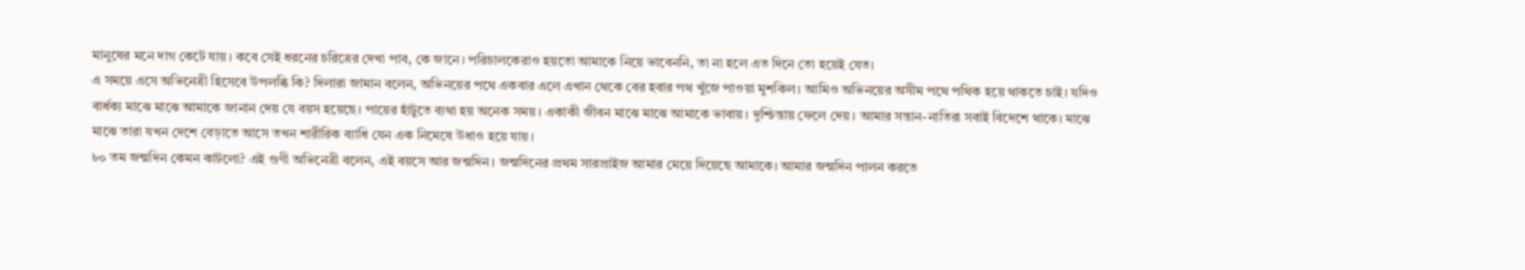মানুষের মনে দাগ কেটে যায়। কবে সেই ধরনের চরিত্রের দেখা পাব, কে জানে। পরিচালকেরাও হয়তো আমাকে নিয়ে ভাবেননি, তা না হলে এত দিনে তো হয়েই যেত।
এ সময়ে এসে অভিনেত্রী হিসেবে উপলব্ধি কি? দিলারা জামান বলেন, অভিনয়ের পথে একবার এলে এখান থেকে বের হবার পথ খুঁজে পাওয়া মুশকিল। আমিও অভিনয়ের অসীম পথে পথিক হয়ে থাকতে চাই। যদিও বার্ধক্য মাঝে মাঝে আমাকে জানান দেয় যে বয়স হয়েছে। পায়ের হাঁটুতে ব্যথা হয় অনেক সময়। একাকী জীবন মাঝে মাঝে আমাকে ভাবায়। দুশ্চিন্তায় ফেলে দেয়। আমার সন্তান-নাতিরা সবাই বিদেশে থাকে। মাঝে মাঝে তারা যখন দেশে বেড়াতে আসে তখন শারীরিক ব্যাধি যেন এক নিমেষে উধাও হয়ে যায়।
৮০ তম জন্মদিন কেমন কাটলো? এই গুণী অভিনেত্রী বলেন, এই বয়সে আর জন্মদিন। জন্মদিনের প্রথম সারপ্রাইজ আমার মেয়ে দিয়েছে আমাকে। আমার জন্মদিন পালন করতে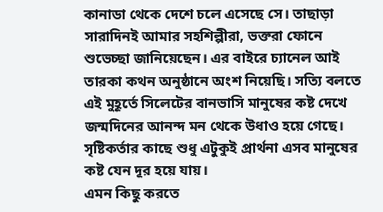কানাডা থেকে দেশে চলে এসেছে সে। তাছাড়া সারাদিনই আমার সহশিল্পীরা, ভক্তরা ফোনে শুভেচ্ছা জানিয়েছেন। এর বাইরে চ্যানেল আই তারকা কথন অনুষ্ঠানে অংশ নিয়েছি। সত্যি বলতে এই মুহূর্তে সিলেটের বানভাসি মানুষের কষ্ট দেখে জন্মদিনের আনন্দ মন থেকে উধাও হয়ে গেছে। সৃষ্টিকর্তার কাছে শুধু এটুকুই প্রার্থনা এসব মানুষের কষ্ট যেন দূর হয়ে যায়।
এমন কিছু করতে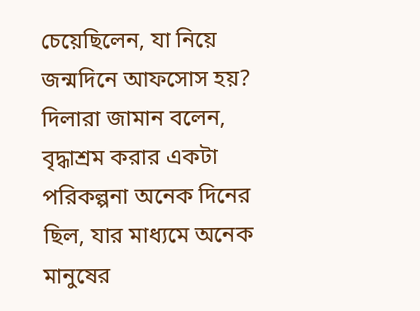চেয়েছিলেন, যা নিয়ে জন্মদিনে আফসোস হয়? দিলারা জামান বলেন, বৃদ্ধাশ্রম করার একটা পরিকল্পনা অনেক দিনের ছিল, যার মাধ্যমে অনেক মানুষের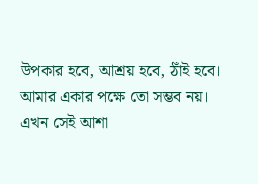উপকার হবে, আশ্রয় হবে, ঠাঁই হবে। আমার একার পক্ষে তো সম্ভব নয়। এখন সেই আশা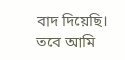বাদ দিয়েছি। তবে আমি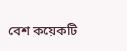বেশ কয়েকটি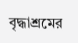বৃদ্ধাশ্রমের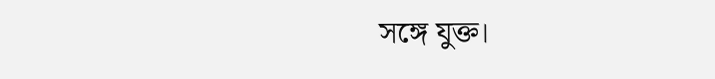সঙ্গে যুক্ত।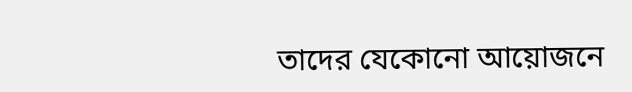তাদের যেকোনো আয়োজনে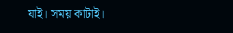যাই। সময় কাটাই।